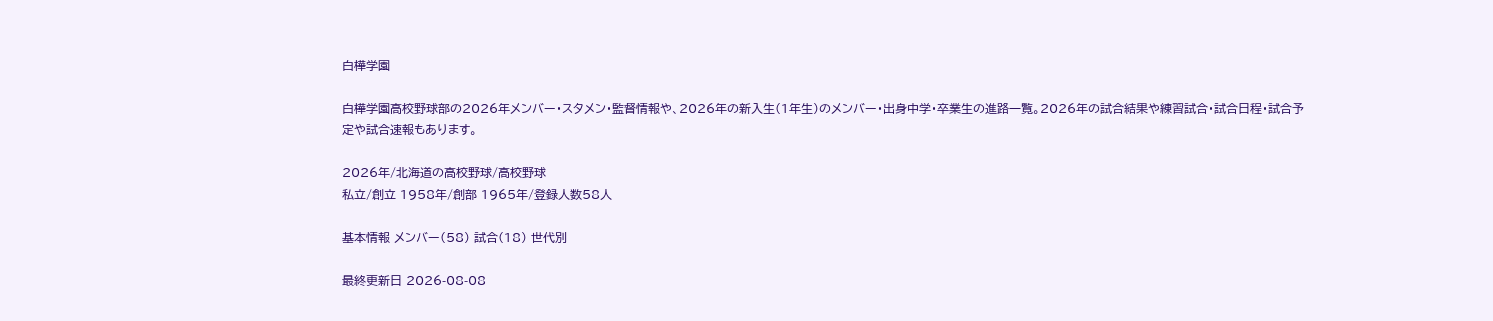白樺学園

白樺学園高校野球部の2026年メンバー・スタメン・監督情報や、2026年の新入生(1年生)のメンバー・出身中学・卒業生の進路一覧。2026年の試合結果や練習試合・試合日程・試合予定や試合速報もあります。

2026年/北海道の高校野球/高校野球
私立/創立 1958年/創部 1965年/登録人数58人

基本情報 メンバー(58) 試合(18) 世代別

最終更新日 2026-08-08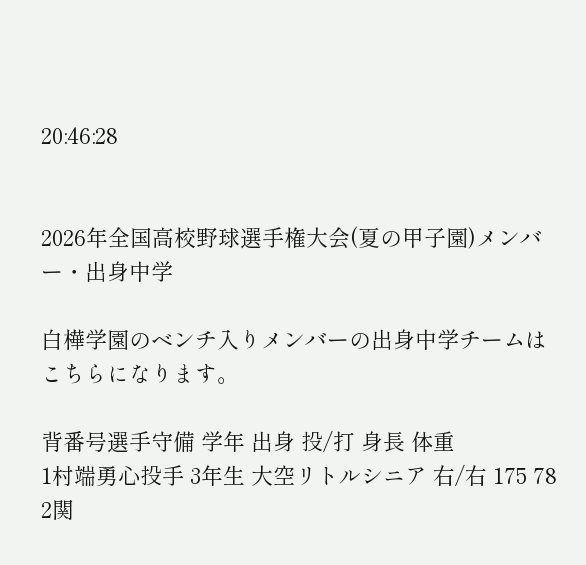20:46:28


2026年全国高校野球選手権大会(夏の甲子園)メンバー・出身中学

白樺学園のベンチ入りメンバーの出身中学チームはこちらになります。

背番号選手守備 学年 出身 投/打 身長 体重
1村端勇心投手 3年生 大空リトルシニア 右/右 175 78
2関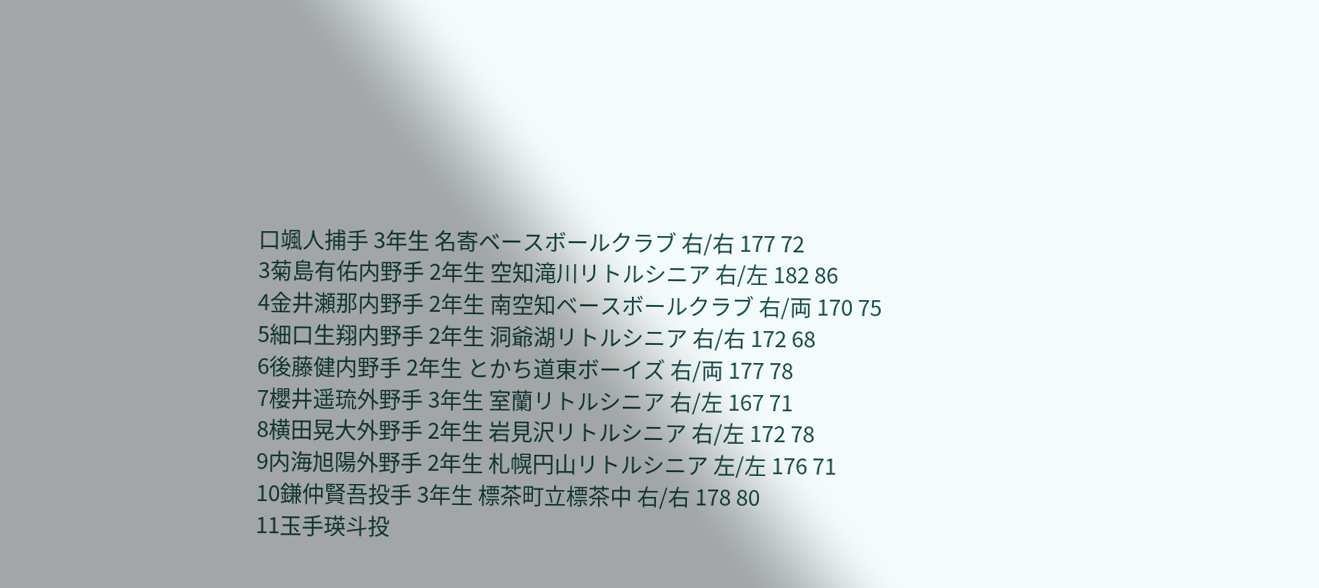口颯人捕手 3年生 名寄ベースボールクラブ 右/右 177 72
3菊島有佑内野手 2年生 空知滝川リトルシニア 右/左 182 86
4金井瀬那内野手 2年生 南空知ベースボールクラブ 右/両 170 75
5細口生翔内野手 2年生 洞爺湖リトルシニア 右/右 172 68
6後藤健内野手 2年生 とかち道東ボーイズ 右/両 177 78
7櫻井遥琉外野手 3年生 室蘭リトルシニア 右/左 167 71
8横田晃大外野手 2年生 岩見沢リトルシニア 右/左 172 78
9内海旭陽外野手 2年生 札幌円山リトルシニア 左/左 176 71
10鎌仲賢吾投手 3年生 標茶町立標茶中 右/右 178 80
11玉手瑛斗投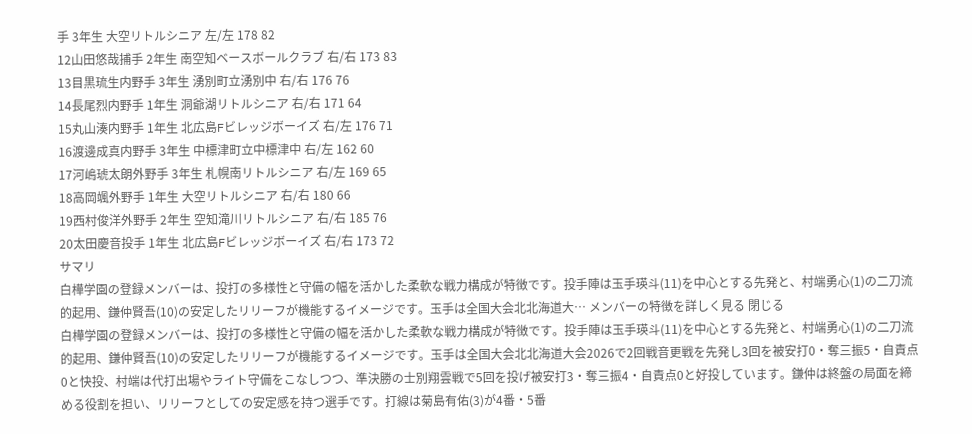手 3年生 大空リトルシニア 左/左 178 82
12山田悠哉捕手 2年生 南空知ベースボールクラブ 右/右 173 83
13目黒琉生内野手 3年生 湧別町立湧別中 右/右 176 76
14長尾烈内野手 1年生 洞爺湖リトルシニア 右/右 171 64
15丸山湊内野手 1年生 北広島Fビレッジボーイズ 右/左 176 71
16渡邊成真内野手 3年生 中標津町立中標津中 右/左 162 60
17河嶋琥太朗外野手 3年生 札幌南リトルシニア 右/左 169 65
18高岡颯外野手 1年生 大空リトルシニア 右/右 180 66
19西村俊洋外野手 2年生 空知滝川リトルシニア 右/右 185 76
20太田慶音投手 1年生 北広島Fビレッジボーイズ 右/右 173 72
サマリ
白樺学園の登録メンバーは、投打の多様性と守備の幅を活かした柔軟な戦力構成が特徴です。投手陣は玉手瑛斗(11)を中心とする先発と、村端勇心(1)の二刀流的起用、鎌仲賢吾(10)の安定したリリーフが機能するイメージです。玉手は全国大会北北海道大… メンバーの特徴を詳しく見る 閉じる
白樺学園の登録メンバーは、投打の多様性と守備の幅を活かした柔軟な戦力構成が特徴です。投手陣は玉手瑛斗(11)を中心とする先発と、村端勇心(1)の二刀流的起用、鎌仲賢吾(10)の安定したリリーフが機能するイメージです。玉手は全国大会北北海道大会2026で2回戦音更戦を先発し3回を被安打0・奪三振5・自責点0と快投、村端は代打出場やライト守備をこなしつつ、準決勝の士別翔雲戦で5回を投げ被安打3・奪三振4・自責点0と好投しています。鎌仲は終盤の局面を締める役割を担い、リリーフとしての安定感を持つ選手です。打線は菊島有佑(3)が4番・5番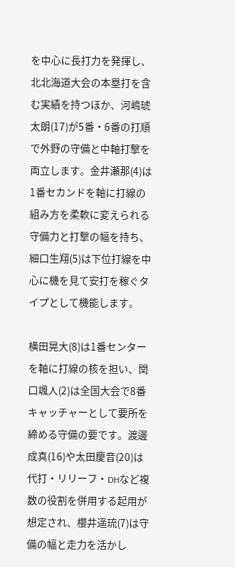を中心に長打力を発揮し、北北海道大会の本塁打を含む実績を持つほか、河嶋琥太朗(17)が5番・6番の打順で外野の守備と中軸打撃を両立します。金井瀬那(4)は1番セカンドを軸に打線の組み方を柔軟に変えられる守備力と打撃の幅を持ち、細口生翔(5)は下位打線を中心に機を見て安打を稼ぐタイプとして機能します。

横田晃大(8)は1番センターを軸に打線の核を担い、関口颯人(2)は全国大会で8番キャッチャーとして要所を締める守備の要です。渡邊成真(16)や太田慶音(20)は代打・リリーフ・DHなど複数の役割を併用する起用が想定され、櫻井遥琉(7)は守備の幅と走力を活かし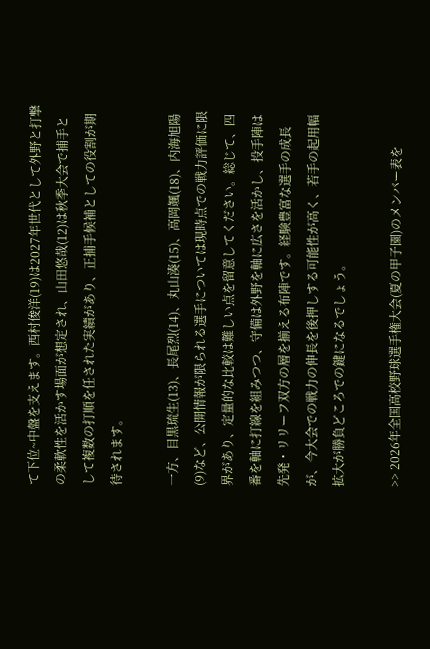て下位~中盤を支えます。西村俊洋(19)は2027年世代として外野と打撃の柔軟性を活かす場面が想定され、山田悠哉(12)は秋季大会で捕手として複数の打順を任された実績があり、正捕手候補としての役割が期待されます。

一方、目黒琉生(13)、長尾烈(14)、丸山湊(15)、高岡颯(18)、内海旭陽(9)など、公開情報が限られる選手については現時点での戦力評価に限界があり、定量的な比較は難しい点を留意してください。総じて、四番を軸に打線を組みつつ、守備は外野を軸に広さを活かし、投手陣は先発・リリーフ双方の層を揃える布陣です。経験豊富な選手の成長が、今大会での戦力の伸長を後押しする可能性が高く、若手の起用幅拡大が勝負どころでの鍵になるでしょう。

>> 2026年全国高校野球選手権大会(夏の甲子園)のメンバー表を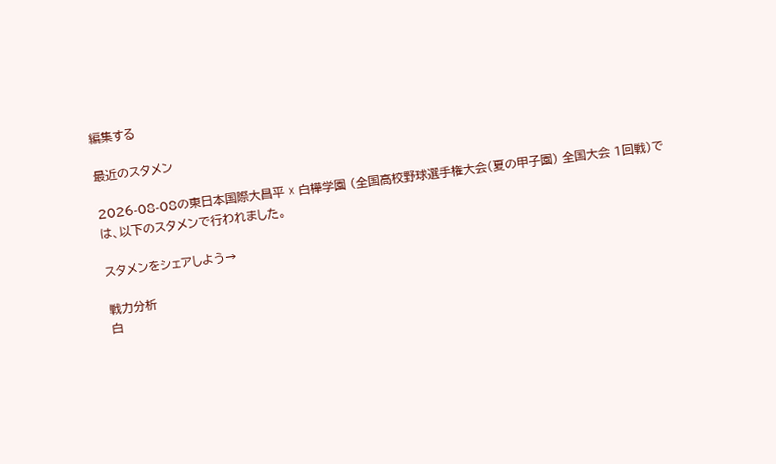編集する

最近のスタメン

2026-08-08の東日本国際大昌平 ☓ 白樺学園 (全国高校野球選手権大会(夏の甲子園) 全国大会 1回戦)では、以下のスタメンで行われました。

スタメンをシェアしよう→

戦力分析
白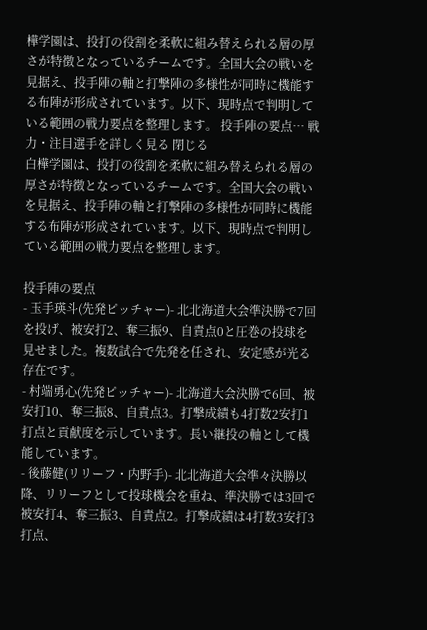樺学園は、投打の役割を柔軟に組み替えられる層の厚さが特徴となっているチームです。全国大会の戦いを見据え、投手陣の軸と打撃陣の多様性が同時に機能する布陣が形成されています。以下、現時点で判明している範囲の戦力要点を整理します。 投手陣の要点… 戦力・注目選手を詳しく見る 閉じる
白樺学園は、投打の役割を柔軟に組み替えられる層の厚さが特徴となっているチームです。全国大会の戦いを見据え、投手陣の軸と打撃陣の多様性が同時に機能する布陣が形成されています。以下、現時点で判明している範囲の戦力要点を整理します。

投手陣の要点
- 玉手瑛斗(先発ピッチャー)- 北北海道大会準決勝で7回を投げ、被安打2、奪三振9、自責点0と圧巻の投球を見せました。複数試合で先発を任され、安定感が光る存在です。
- 村端勇心(先発ピッチャー)- 北海道大会決勝で6回、被安打10、奪三振8、自責点3。打撃成績も4打数2安打1打点と貢献度を示しています。長い継投の軸として機能しています。
- 後藤健(リリーフ・内野手)- 北北海道大会準々決勝以降、リリーフとして投球機会を重ね、準決勝では3回で被安打4、奪三振3、自責点2。打撃成績は4打数3安打3打点、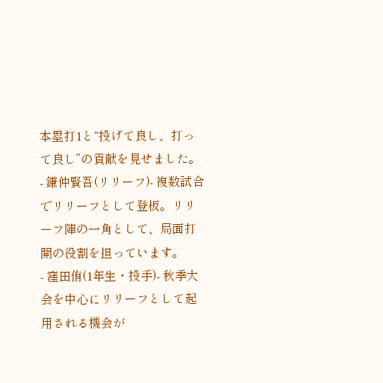本塁打1と“投げて良し、打って良し”の貢献を見せました。
- 鎌仲賢吾(リリーフ)- 複数試合でリリーフとして登板。リリーフ陣の一角として、局面打開の役割を担っています。
- 窪田侑(1年生・投手)- 秋季大会を中心にリリーフとして起用される機会が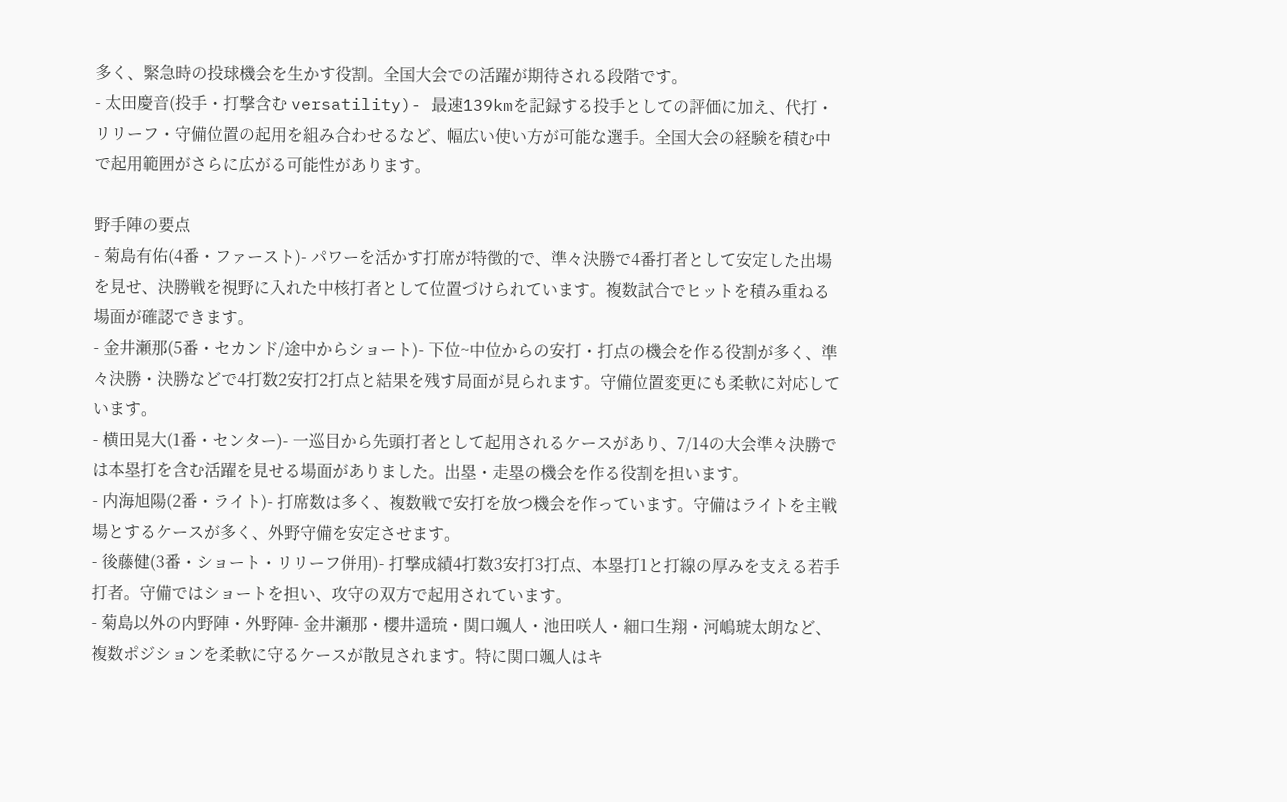多く、緊急時の投球機会を生かす役割。全国大会での活躍が期待される段階です。
- 太田慶音(投手・打撃含む versatility)- 最速139kmを記録する投手としての評価に加え、代打・リリーフ・守備位置の起用を組み合わせるなど、幅広い使い方が可能な選手。全国大会の経験を積む中で起用範囲がさらに広がる可能性があります。

野手陣の要点
- 菊島有佑(4番・ファースト)- パワーを活かす打席が特徴的で、準々決勝で4番打者として安定した出場を見せ、決勝戦を視野に入れた中核打者として位置づけられています。複数試合でヒットを積み重ねる場面が確認できます。
- 金井瀬那(5番・セカンド/途中からショート)- 下位~中位からの安打・打点の機会を作る役割が多く、準々決勝・決勝などで4打数2安打2打点と結果を残す局面が見られます。守備位置変更にも柔軟に対応しています。
- 横田晃大(1番・センター)- 一巡目から先頭打者として起用されるケースがあり、7/14の大会準々決勝では本塁打を含む活躍を見せる場面がありました。出塁・走塁の機会を作る役割を担います。
- 内海旭陽(2番・ライト)- 打席数は多く、複数戦で安打を放つ機会を作っています。守備はライトを主戦場とするケースが多く、外野守備を安定させます。
- 後藤健(3番・ショート・リリーフ併用)- 打撃成績4打数3安打3打点、本塁打1と打線の厚みを支える若手打者。守備ではショートを担い、攻守の双方で起用されています。
- 菊島以外の内野陣・外野陣- 金井瀬那・櫻井遥琉・関口颯人・池田咲人・細口生翔・河嶋琥太朗など、複数ポジションを柔軟に守るケースが散見されます。特に関口颯人はキ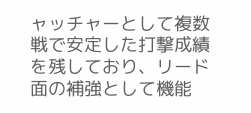ャッチャーとして複数戦で安定した打撃成績を残しており、リード面の補強として機能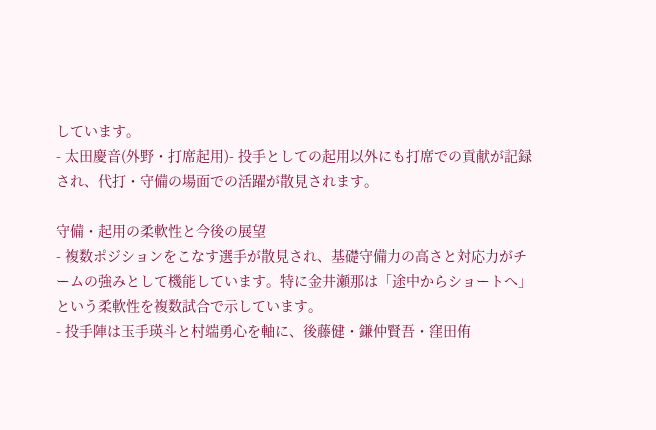しています。
- 太田慶音(外野・打席起用)- 投手としての起用以外にも打席での貢献が記録され、代打・守備の場面での活躍が散見されます。

守備・起用の柔軟性と今後の展望
- 複数ポジションをこなす選手が散見され、基礎守備力の高さと対応力がチームの強みとして機能しています。特に金井瀬那は「途中からショートへ」という柔軟性を複数試合で示しています。
- 投手陣は玉手瑛斗と村端勇心を軸に、後藤健・鎌仲賢吾・窪田侑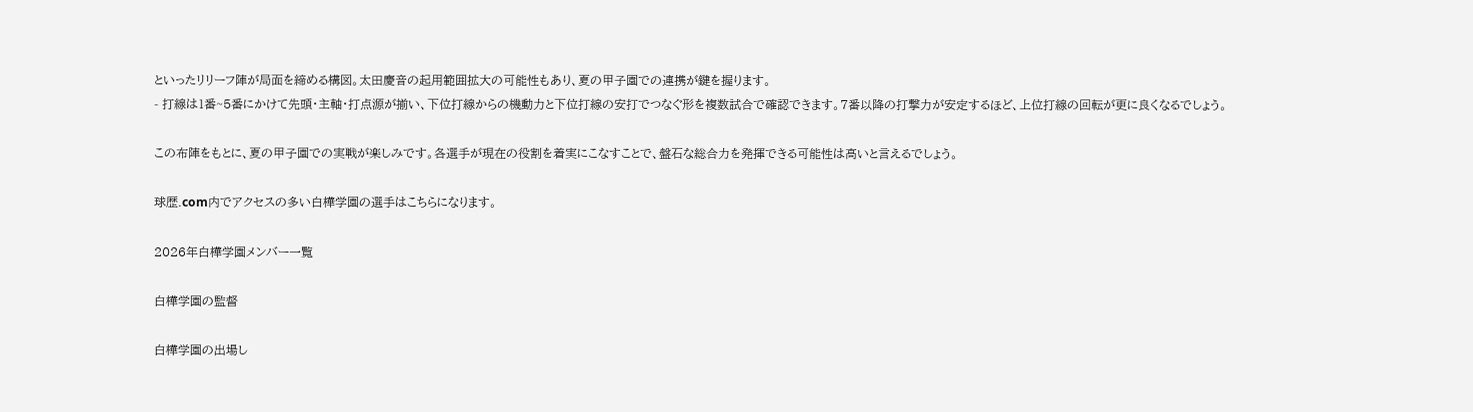といったリリーフ陣が局面を締める構図。太田慶音の起用範囲拡大の可能性もあり、夏の甲子園での連携が鍵を握ります。
- 打線は1番~5番にかけて先頭・主軸・打点源が揃い、下位打線からの機動力と下位打線の安打でつなぐ形を複数試合で確認できます。7番以降の打撃力が安定するほど、上位打線の回転が更に良くなるでしょう。

この布陣をもとに、夏の甲子園での実戦が楽しみです。各選手が現在の役割を着実にこなすことで、盤石な総合力を発揮できる可能性は高いと言えるでしょう。

球歴.com内でアクセスの多い白樺学園の選手はこちらになります。

2026年白樺学園メンバー一覧

白樺学園の監督

白樺学園の出場し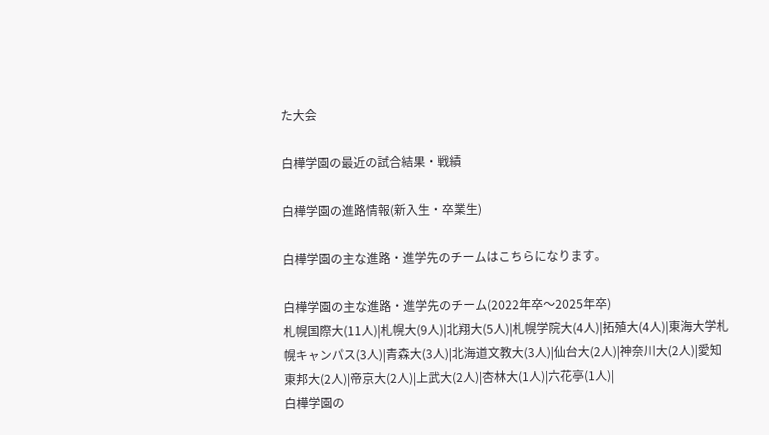た大会

白樺学園の最近の試合結果・戦績

白樺学園の進路情報(新入生・卒業生)

白樺学園の主な進路・進学先のチームはこちらになります。

白樺学園の主な進路・進学先のチーム(2022年卒〜2025年卒)
札幌国際大(11人)|札幌大(9人)|北翔大(5人)|札幌学院大(4人)|拓殖大(4人)|東海大学札幌キャンパス(3人)|青森大(3人)|北海道文教大(3人)|仙台大(2人)|神奈川大(2人)|愛知東邦大(2人)|帝京大(2人)|上武大(2人)|杏林大(1人)|六花亭(1人)|
白樺学園の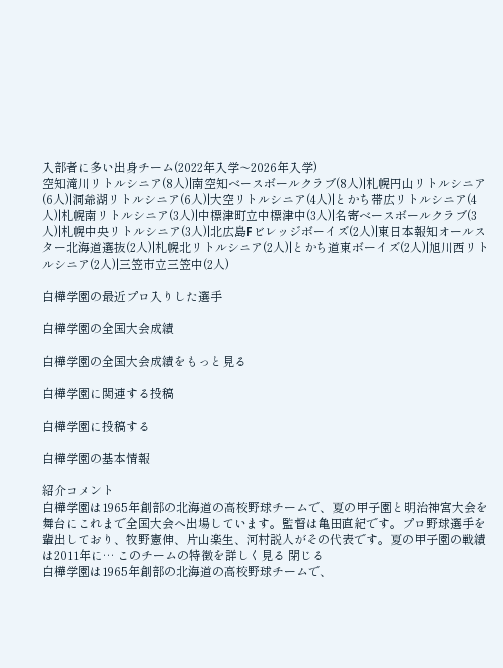入部者に多い出身チーム(2022年入学〜2026年入学)
空知滝川リトルシニア(8人)|南空知ベースボールクラブ(8人)|札幌円山リトルシニア(6人)|洞爺湖リトルシニア(6人)|大空リトルシニア(4人)|とかち帯広リトルシニア(4人)|札幌南リトルシニア(3人)|中標津町立中標津中(3人)|名寄ベースボールクラブ(3人)|札幌中央リトルシニア(3人)|北広島Fビレッジボーイズ(2人)|東日本報知オールスター北海道選抜(2人)|札幌北リトルシニア(2人)|とかち道東ボーイズ(2人)|旭川西リトルシニア(2人)|三笠市立三笠中(2人)

白樺学園の最近プロ入りした選手

白樺学園の全国大会成績

白樺学園の全国大会成績をもっと見る

白樺学園に関連する投稿

白樺学園に投稿する

白樺学園の基本情報

紹介コメント
白樺学園は1965年創部の北海道の高校野球チームで、夏の甲子園と明治神宮大会を舞台にこれまで全国大会へ出場しています。監督は亀田直紀です。プロ野球選手を輩出しており、牧野憲伸、片山楽生、河村説人がその代表です。夏の甲子園の戦績は2011年に… このチームの特徴を詳しく見る 閉じる
白樺学園は1965年創部の北海道の高校野球チームで、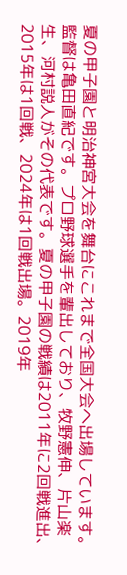夏の甲子園と明治神宮大会を舞台にこれまで全国大会へ出場しています。監督は亀田直紀です。プロ野球選手を輩出しており、牧野憲伸、片山楽生、河村説人がその代表です。夏の甲子園の戦績は2011年に2回戦進出、2015年は1回戦、2024年は1回戦出場。2019年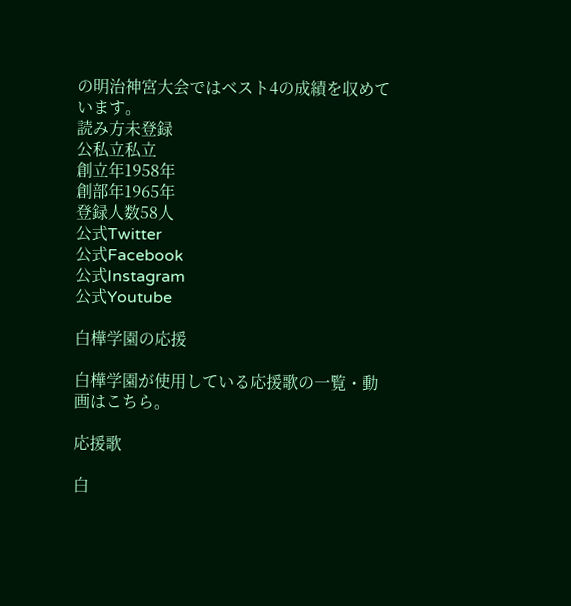の明治神宮大会ではベスト4の成績を収めています。
読み方未登録
公私立私立
創立年1958年
創部年1965年
登録人数58人
公式Twitter
公式Facebook
公式Instagram
公式Youtube

白樺学園の応援

白樺学園が使用している応援歌の一覧・動画はこちら。

応援歌

白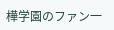樺学園のファン一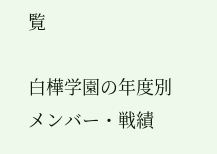覧

白樺学園の年度別メンバー・戦績